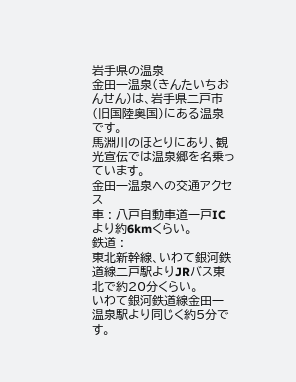岩手県の温泉
金田一温泉(きんたいちおんせん)は、岩手県二戸市(旧国陸奥国)にある温泉です。
馬淵川のほとりにあり、観光宣伝では温泉郷を名乗っています。
金田一温泉への交通アクセス
車 : 八戸自動車道一戸ICより約6kmくらい。
鉄道 :
東北新幹線、いわて銀河鉄道線二戸駅よりJRバス東北で約20分くらい。
いわて銀河鉄道線金田一温泉駅より同じく約5分です。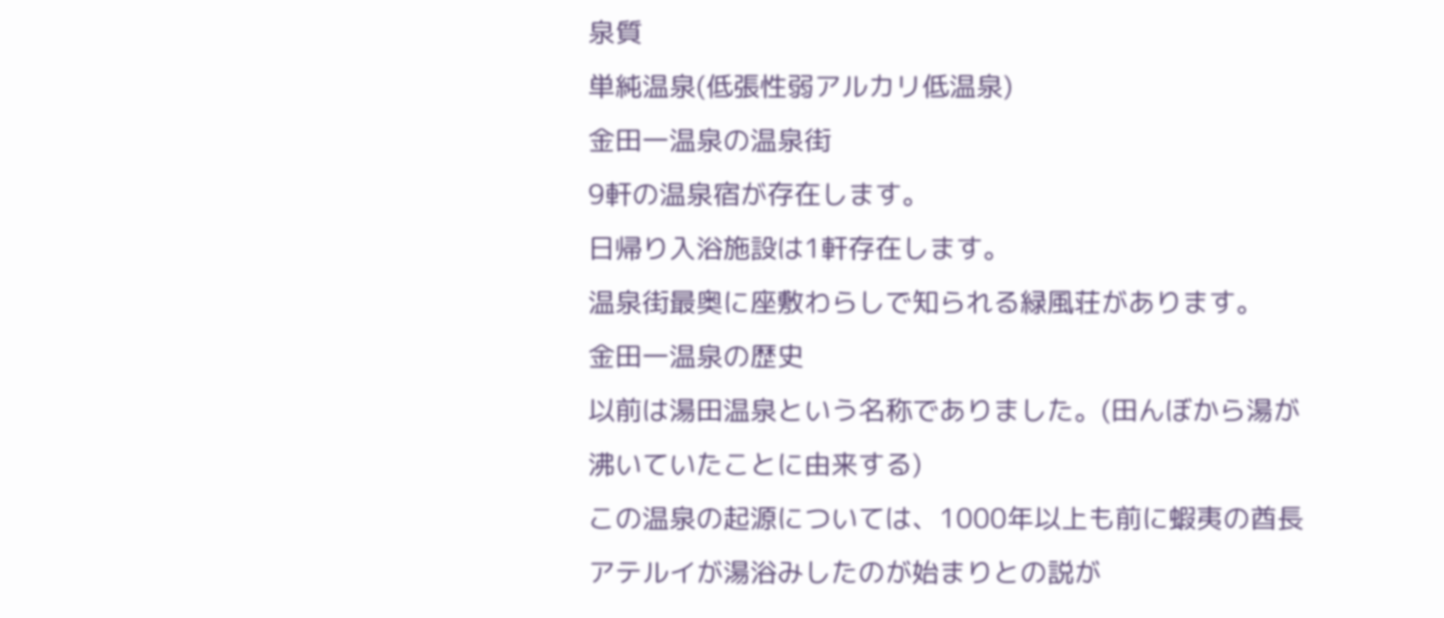泉質
単純温泉(低張性弱アルカリ低温泉)
金田一温泉の温泉街
9軒の温泉宿が存在します。
日帰り入浴施設は1軒存在します。
温泉街最奥に座敷わらしで知られる緑風荘があります。
金田一温泉の歴史
以前は湯田温泉という名称でありました。(田んぼから湯が沸いていたことに由来する)
この温泉の起源については、1000年以上も前に蝦夷の酋長アテルイが湯浴みしたのが始まりとの説が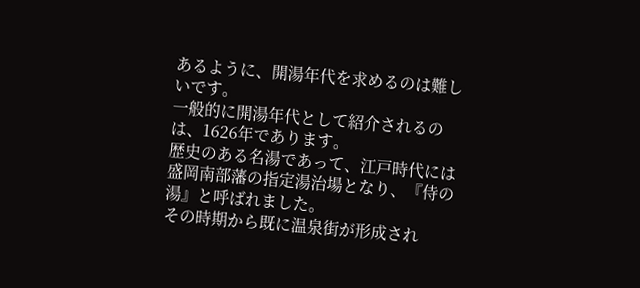あるように、開湯年代を求めるのは難しいです。
一般的に開湯年代として紹介されるのは、1626年であります。
歴史のある名湯であって、江戸時代には盛岡南部藩の指定湯治場となり、『侍の湯』と呼ばれました。
その時期から既に温泉街が形成され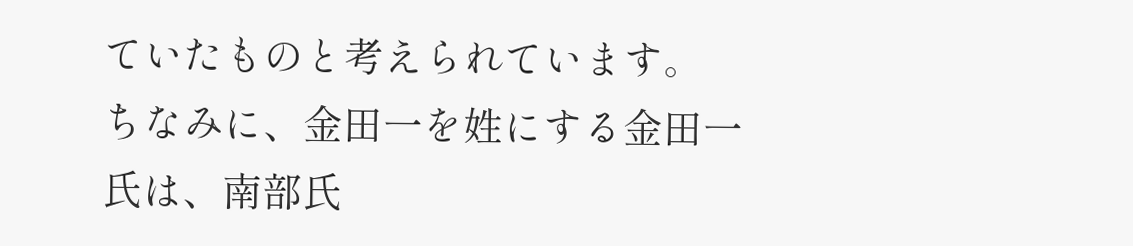ていたものと考えられています。
ちなみに、金田一を姓にする金田一氏は、南部氏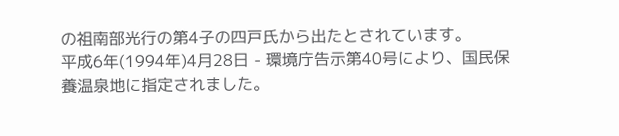の祖南部光行の第4子の四戸氏から出たとされています。
平成6年(1994年)4月28日 - 環境庁告示第40号により、国民保養温泉地に指定されました。